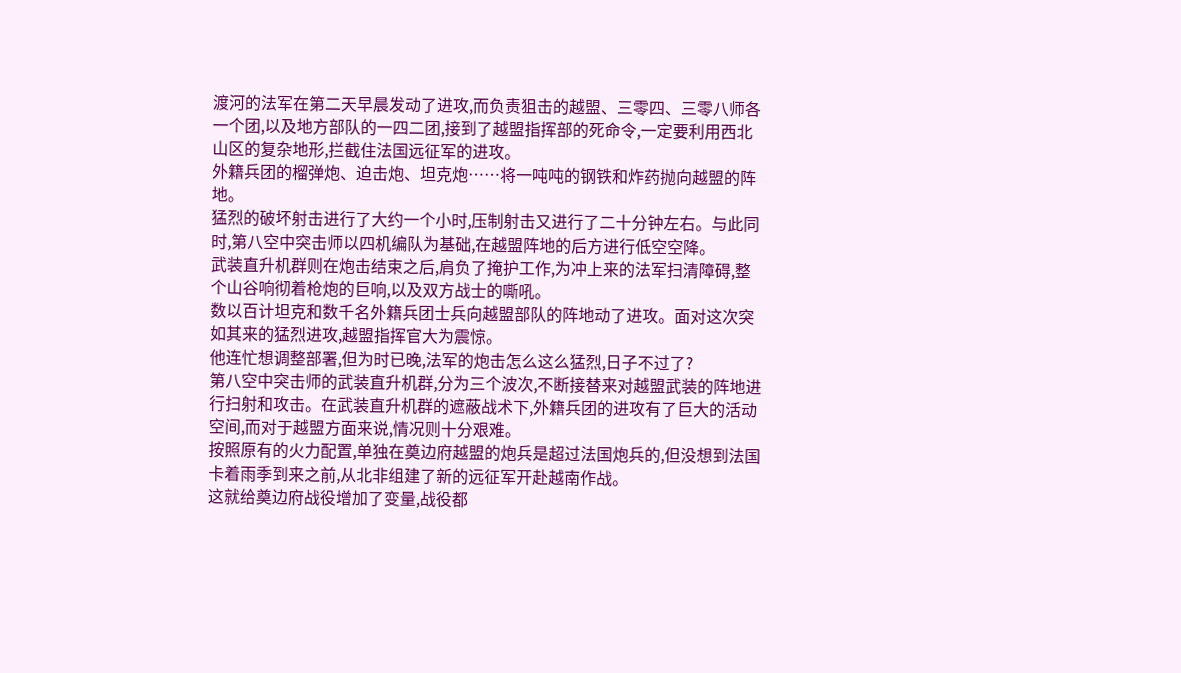渡河的法军在第二天早晨发动了进攻,而负责狙击的越盟、三零四、三零八师各一个团,以及地方部队的一四二团,接到了越盟指挥部的死命令,一定要利用西北山区的复杂地形,拦截住法国远征军的进攻。
外籍兵团的榴弹炮、迫击炮、坦克炮……将一吨吨的钢铁和炸药抛向越盟的阵地。
猛烈的破坏射击进行了大约一个小时,压制射击又进行了二十分钟左右。与此同时,第八空中突击师以四机编队为基础,在越盟阵地的后方进行低空空降。
武装直升机群则在炮击结束之后,肩负了掩护工作,为冲上来的法军扫清障碍,整个山谷响彻着枪炮的巨响,以及双方战士的嘶吼。
数以百计坦克和数千名外籍兵团士兵向越盟部队的阵地动了进攻。面对这次突如其来的猛烈进攻,越盟指挥官大为震惊。
他连忙想调整部署,但为时已晚,法军的炮击怎么这么猛烈,日子不过了?
第八空中突击师的武装直升机群,分为三个波次,不断接替来对越盟武装的阵地进行扫射和攻击。在武装直升机群的遮蔽战术下,外籍兵团的进攻有了巨大的活动空间,而对于越盟方面来说,情况则十分艰难。
按照原有的火力配置,单独在奠边府越盟的炮兵是超过法国炮兵的,但没想到法国卡着雨季到来之前,从北非组建了新的远征军开赴越南作战。
这就给奠边府战役增加了变量,战役都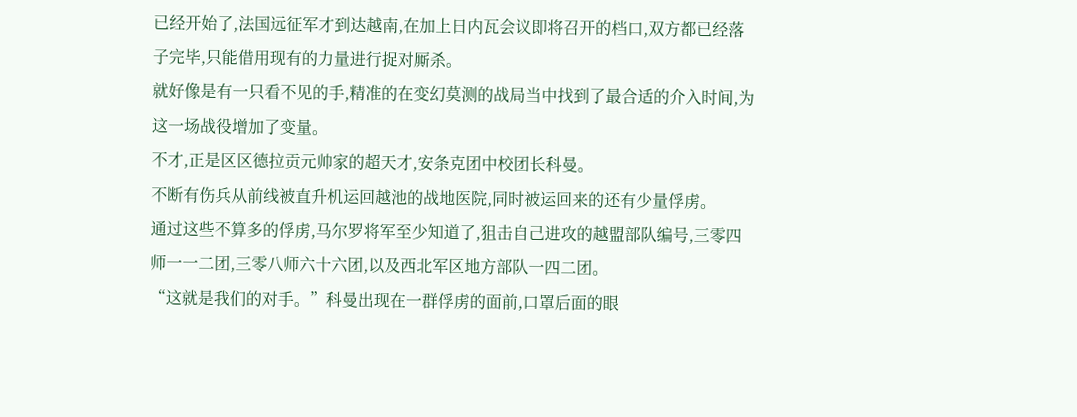已经开始了,法国远征军才到达越南,在加上日内瓦会议即将召开的档口,双方都已经落子完毕,只能借用现有的力量进行捉对厮杀。
就好像是有一只看不见的手,精准的在变幻莫测的战局当中找到了最合适的介入时间,为这一场战役增加了变量。
不才,正是区区德拉贡元帅家的超天才,安条克团中校团长科曼。
不断有伤兵从前线被直升机运回越池的战地医院,同时被运回来的还有少量俘虏。
通过这些不算多的俘虏,马尔罗将军至少知道了,狙击自己进攻的越盟部队编号,三零四师一一二团,三零八师六十六团,以及西北军区地方部队一四二团。
“这就是我们的对手。”科曼出现在一群俘虏的面前,口罩后面的眼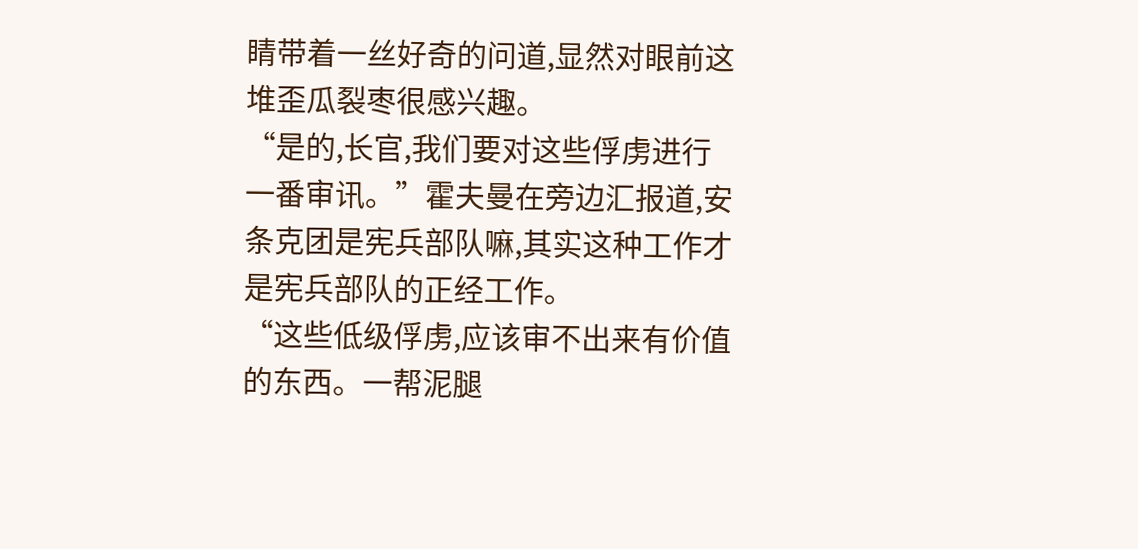睛带着一丝好奇的问道,显然对眼前这堆歪瓜裂枣很感兴趣。
“是的,长官,我们要对这些俘虏进行一番审讯。”霍夫曼在旁边汇报道,安条克团是宪兵部队嘛,其实这种工作才是宪兵部队的正经工作。
“这些低级俘虏,应该审不出来有价值的东西。一帮泥腿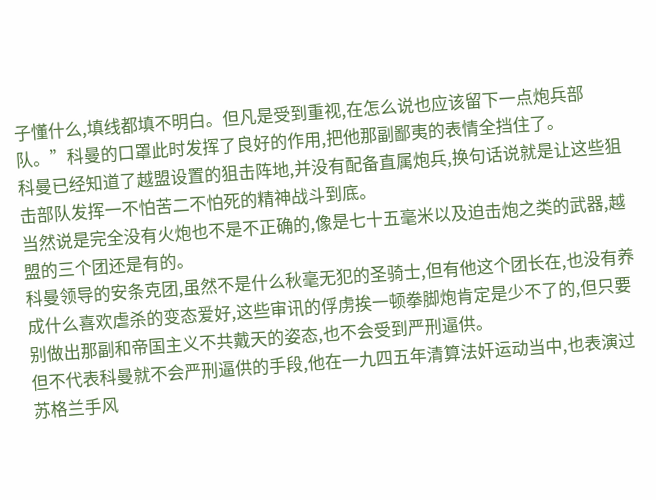子懂什么,填线都填不明白。但凡是受到重视,在怎么说也应该留下一点炮兵部队。”科曼的口罩此时发挥了良好的作用,把他那副鄙夷的表情全挡住了。
科曼已经知道了越盟设置的狙击阵地,并没有配备直属炮兵,换句话说就是让这些狙击部队发挥一不怕苦二不怕死的精神战斗到底。
当然说是完全没有火炮也不是不正确的,像是七十五毫米以及迫击炮之类的武器,越盟的三个团还是有的。
科曼领导的安条克团,虽然不是什么秋毫无犯的圣骑士,但有他这个团长在,也没有养成什么喜欢虐杀的变态爱好,这些审讯的俘虏挨一顿拳脚炮肯定是少不了的,但只要别做出那副和帝国主义不共戴天的姿态,也不会受到严刑逼供。
但不代表科曼就不会严刑逼供的手段,他在一九四五年清算法奸运动当中,也表演过苏格兰手风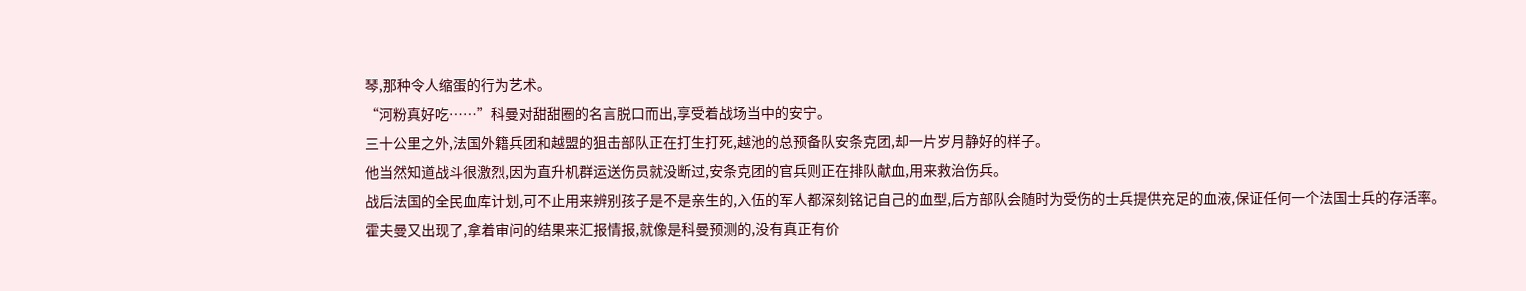琴,那种令人缩蛋的行为艺术。
“河粉真好吃……”科曼对甜甜圈的名言脱口而出,享受着战场当中的安宁。
三十公里之外,法国外籍兵团和越盟的狙击部队正在打生打死,越池的总预备队安条克团,却一片岁月静好的样子。
他当然知道战斗很激烈,因为直升机群运送伤员就没断过,安条克团的官兵则正在排队献血,用来救治伤兵。
战后法国的全民血库计划,可不止用来辨别孩子是不是亲生的,入伍的军人都深刻铭记自己的血型,后方部队会随时为受伤的士兵提供充足的血液,保证任何一个法国士兵的存活率。
霍夫曼又出现了,拿着审问的结果来汇报情报,就像是科曼预测的,没有真正有价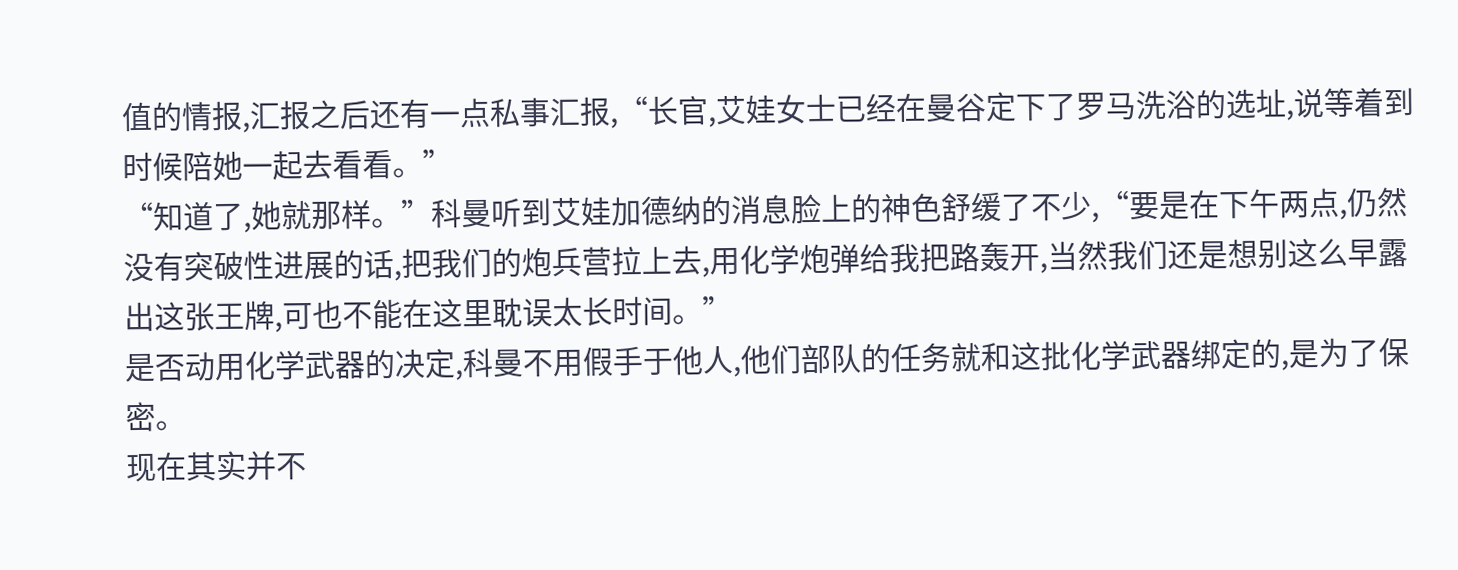值的情报,汇报之后还有一点私事汇报,“长官,艾娃女士已经在曼谷定下了罗马洗浴的选址,说等着到时候陪她一起去看看。”
“知道了,她就那样。”科曼听到艾娃加德纳的消息脸上的神色舒缓了不少,“要是在下午两点,仍然没有突破性进展的话,把我们的炮兵营拉上去,用化学炮弹给我把路轰开,当然我们还是想别这么早露出这张王牌,可也不能在这里耽误太长时间。”
是否动用化学武器的决定,科曼不用假手于他人,他们部队的任务就和这批化学武器绑定的,是为了保密。
现在其实并不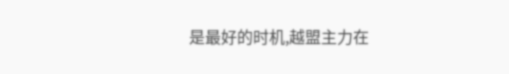是最好的时机,越盟主力在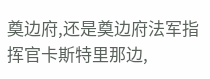奠边府,还是奠边府法军指挥官卡斯特里那边,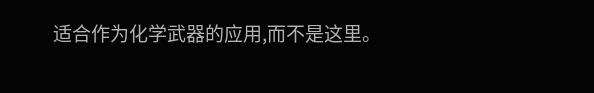适合作为化学武器的应用,而不是这里。